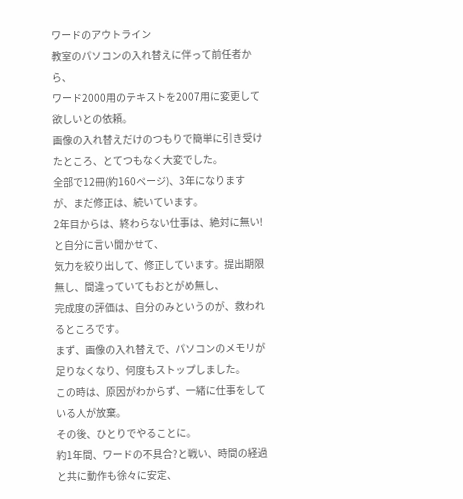ワードのアウトライン
教室のパソコンの入れ替えに伴って前任者から、
ワード2000用のテキストを2007用に変更して欲しいとの依頼。
画像の入れ替えだけのつもりで簡単に引き受けたところ、とてつもなく大変でした。
全部で12冊(約160ページ)、3年になりますが、まだ修正は、続いています。
2年目からは、終わらない仕事は、絶対に無い!と自分に言い聞かせて、
気力を絞り出して、修正しています。提出期限無し、間違っていてもおとがめ無し、
完成度の評価は、自分のみというのが、救われるところです。
まず、画像の入れ替えで、パソコンのメモリが足りなくなり、何度もストップしました。
この時は、原因がわからず、一緒に仕事をしている人が放棄。
その後、ひとりでやることに。
約1年間、ワードの不具合?と戦い、時間の経過と共に動作も徐々に安定、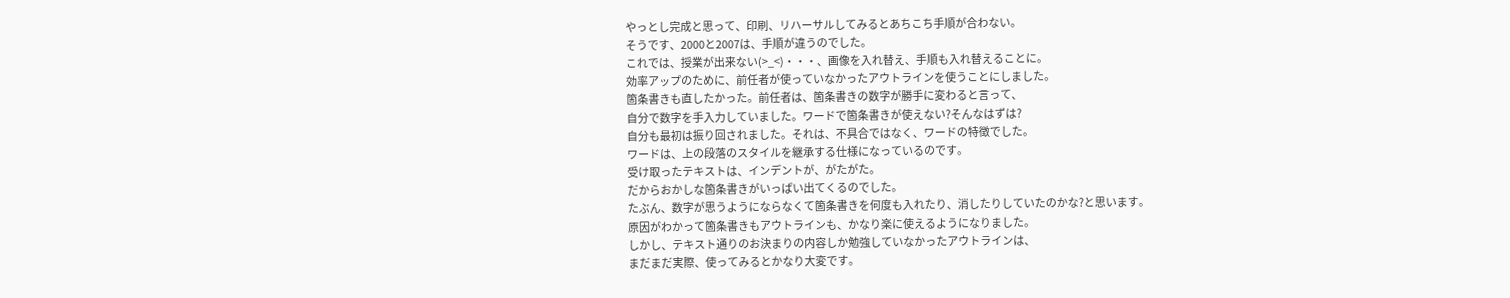やっとし完成と思って、印刷、リハーサルしてみるとあちこち手順が合わない。
そうです、2000と2007は、手順が違うのでした。
これでは、授業が出来ない(>_<)・・・、画像を入れ替え、手順も入れ替えることに。
効率アップのために、前任者が使っていなかったアウトラインを使うことにしました。
箇条書きも直したかった。前任者は、箇条書きの数字が勝手に変わると言って、
自分で数字を手入力していました。ワードで箇条書きが使えない?そんなはずは?
自分も最初は振り回されました。それは、不具合ではなく、ワードの特徴でした。
ワードは、上の段落のスタイルを継承する仕様になっているのです。
受け取ったテキストは、インデントが、がたがた。
だからおかしな箇条書きがいっぱい出てくるのでした。
たぶん、数字が思うようにならなくて箇条書きを何度も入れたり、消したりしていたのかな?と思います。
原因がわかって箇条書きもアウトラインも、かなり楽に使えるようになりました。
しかし、テキスト通りのお決まりの内容しか勉強していなかったアウトラインは、
まだまだ実際、使ってみるとかなり大変です。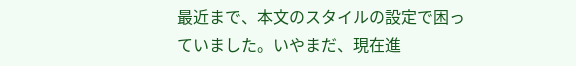最近まで、本文のスタイルの設定で困っていました。いやまだ、現在進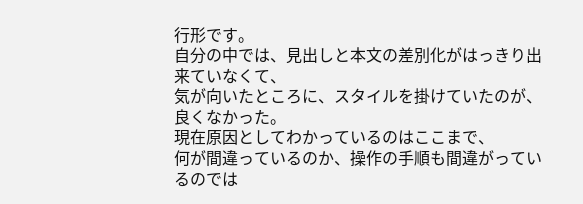行形です。
自分の中では、見出しと本文の差別化がはっきり出来ていなくて、
気が向いたところに、スタイルを掛けていたのが、良くなかった。
現在原因としてわかっているのはここまで、
何が間違っているのか、操作の手順も間違がっているのでは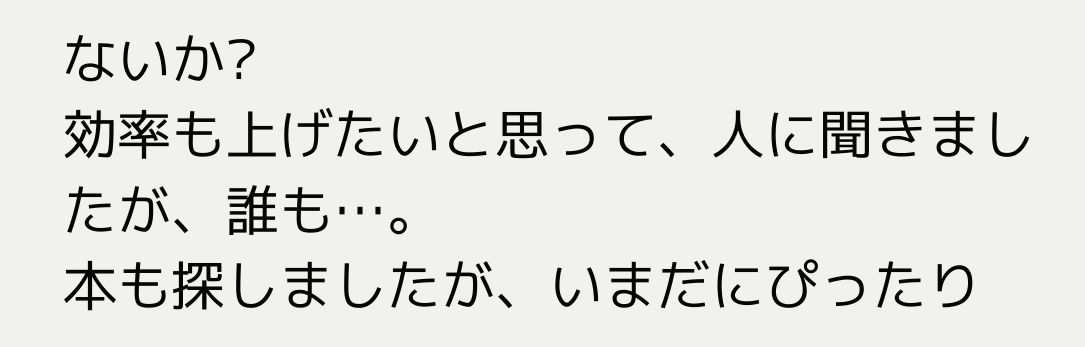ないか?
効率も上げたいと思って、人に聞きましたが、誰も…。
本も探しましたが、いまだにぴったり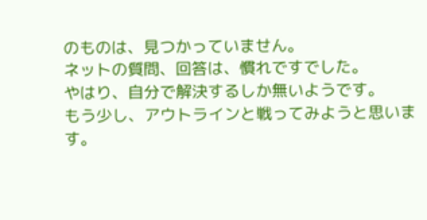のものは、見つかっていません。
ネットの質問、回答は、慣れですでした。
やはり、自分で解決するしか無いようです。
もう少し、アウトラインと戦ってみようと思います。